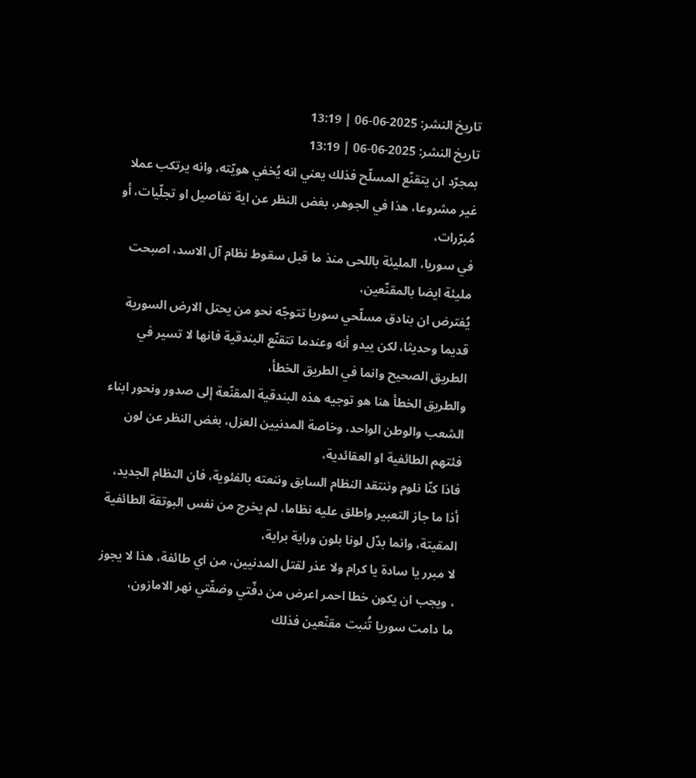تاريخ النشر: 2025-06-06 | 13:19
تاريخ النشر: 2025-06-06 | 13:19
بمجرّد ان يتقنّع المسلّح فذلك يعني انه يُخفي هويّته، وانه يرتكب عملا غير مشروعا، هذا في الجوهر، بغض النظر عن اية تفاصيل او تجلّيات، أو مُبرّرات،
في سوريا، المليئة باللحى منذ ما قبل سقوط نظام آل الاسد، اصبحت مليئة ايضا بالمقنّعين،
يُفترض ان بنادق مسلّحي سوريا تتوجّه نحو من يحتل الارض السورية قديما وحديثا، لكن ييدو أنه وعندما تتقنّع البندقية فانها لا تسير في الطريق الصحيح وانما في الطريق الخطأ،
والطريق الخطأ هنا هو توجيه هذه البندقية المقنّعة إلى صدور ونحور ابناء الشعب والوطن الواحد، وخاصة المدنيين العزل، بغض النظر عن لون فئتهم الطائفية او العقائدية،
فاذا كنّا نلوم وننتقد النظام السابق وننعته بالفئوية، فان النظام الجديد، أذا ما جاز التعبير واطلق عليه نظاما، لم يخرج من نفس البوتقة الطائفية المقيتة، وانما بدّل لونا بلون وراية براية،
لا مبرر يا سادة يا كرام ولا عذر لقتل المدنيين، من اي طائفة، هذا لا يجوز ، ويجب ان يكون خطا احمر اعرض من دفّتي وضفّتي نهر الامازون،
ما دامت سوريا تُنبت مقنّعين فذلك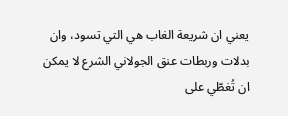يعني ان شريعة الغاب هي التي تسود، وان بدلات وربطات عنق الجولاني الشرع لا يمكن ان تُغطّي على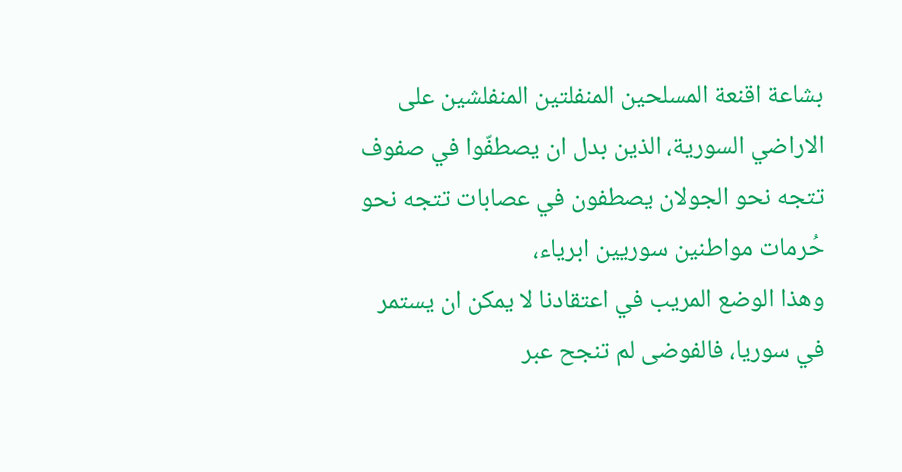بشاعة اقنعة المسلحين المنفلتين المنفلشين على الاراضي السورية، الذين بدل ان يصطفّوا في صفوف تتجه نحو الجولان يصطفون في عصابات تتجه نحو حُرمات مواطنين سوريين ابرياء،
وهذا الوضع المريب في اعتقادنا لا يمكن ان يستمر في سوريا، فالفوضى لم تنجح عبر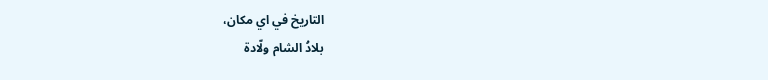التاريخ في اي مكان،
بلادُ الشام ولّادة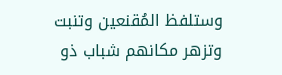وستلفظ المُقنعين وتنبت وتزهر مكانهم شباب ذو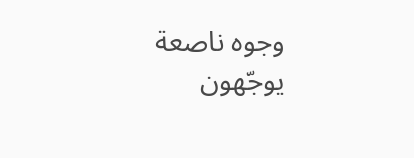وجوه ناصعة يوجّهون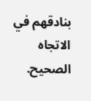بنادقهم في الاتجاه الصحيح.